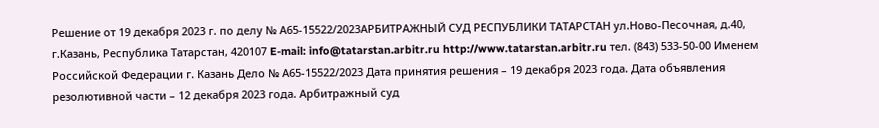Решение от 19 декабря 2023 г. по делу № А65-15522/2023АРБИТРАЖНЫЙ СУД РЕСПУБЛИКИ ТАТАРСТАН ул.Ново-Песочная, д.40, г.Казань, Республика Татарстан, 420107 E-mail: info@tatarstan.arbitr.ru http://www.tatarstan.arbitr.ru тел. (843) 533-50-00 Именем Российской Федерации г. Казань Дело № А65-15522/2023 Дата принятия решения – 19 декабря 2023 года. Дата объявления резолютивной части – 12 декабря 2023 года. Арбитражный суд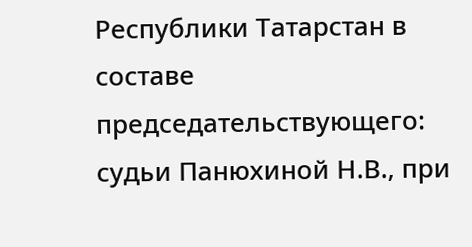Республики Татарстан в составе председательствующего: судьи Панюхиной Н.В., при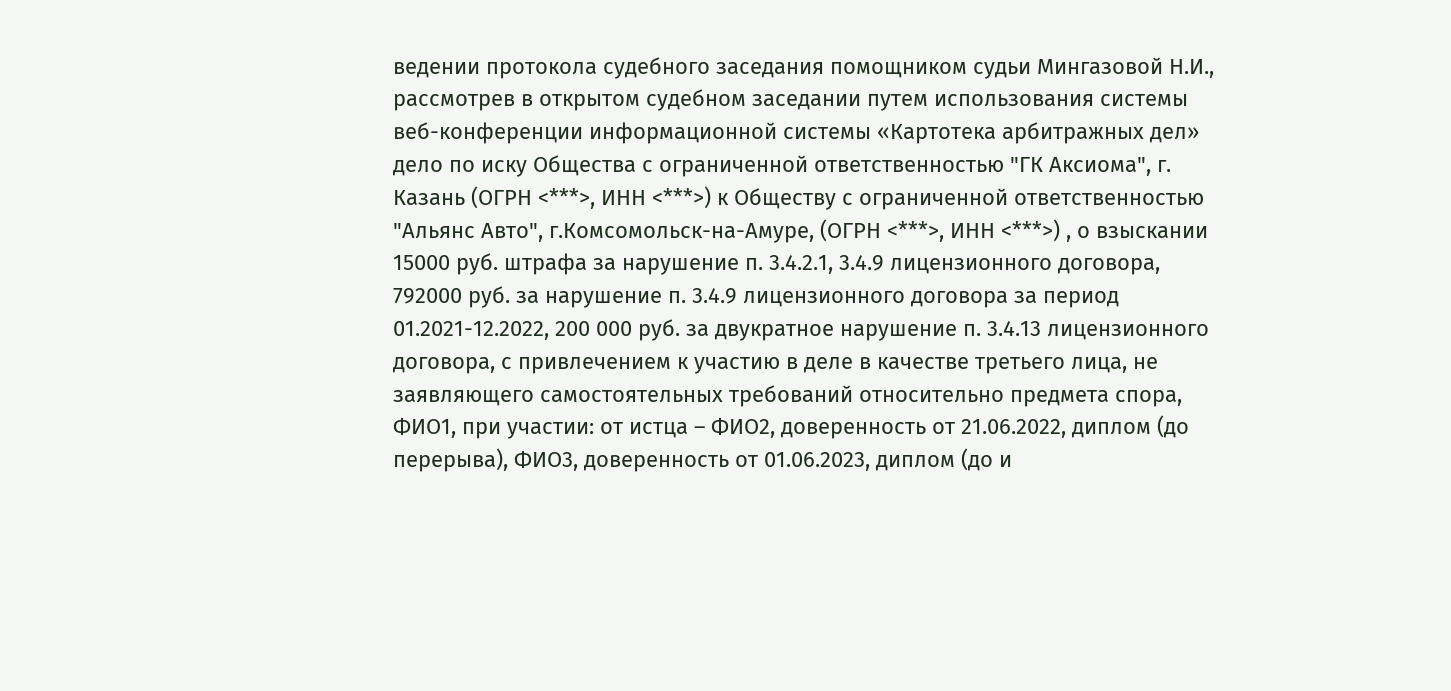ведении протокола судебного заседания помощником судьи Мингазовой Н.И., рассмотрев в открытом судебном заседании путем использования системы веб-конференции информационной системы «Картотека арбитражных дел» дело по иску Общества с ограниченной ответственностью "ГК Аксиома", г. Казань (ОГРН <***>, ИНН <***>) к Обществу с ограниченной ответственностью "Альянс Авто", г.Комсомольск-на-Амуре, (ОГРН <***>, ИНН <***>) , о взыскании 15000 руб. штрафа за нарушение п. 3.4.2.1, 3.4.9 лицензионного договора, 792000 руб. за нарушение п. 3.4.9 лицензионного договора за период 01.2021-12.2022, 200 000 руб. за двукратное нарушение п. 3.4.13 лицензионного договора, с привлечением к участию в деле в качестве третьего лица, не заявляющего самостоятельных требований относительно предмета спора, ФИО1, при участии: от истца – ФИО2, доверенность от 21.06.2022, диплом (до перерыва), ФИО3, доверенность от 01.06.2023, диплом (до и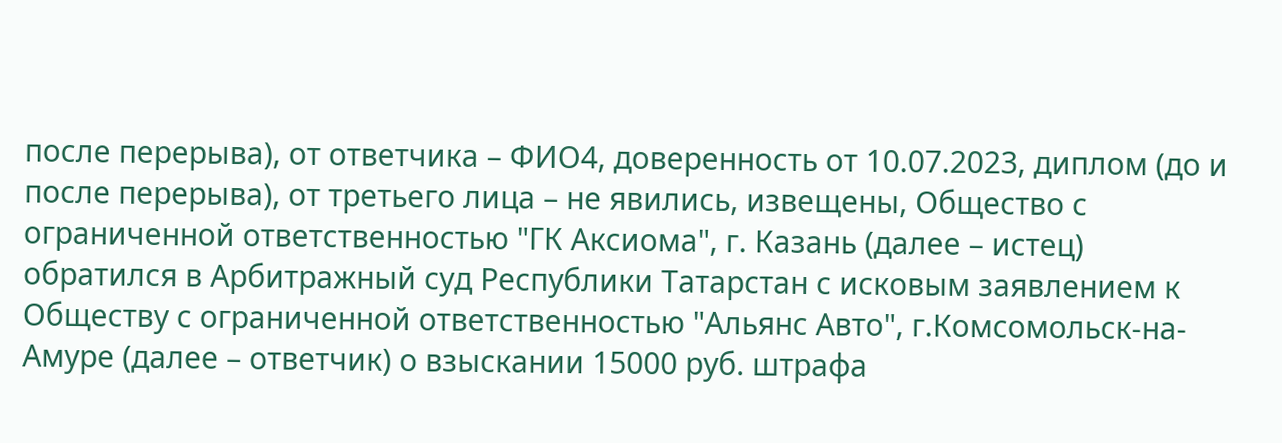после перерыва), от ответчика – ФИО4, доверенность от 10.07.2023, диплом (до и после перерыва), от третьего лица – не явились, извещены, Общество с ограниченной ответственностью "ГК Аксиома", г. Казань (далее – истец) обратился в Арбитражный суд Республики Татарстан с исковым заявлением к Обществу с ограниченной ответственностью "Альянс Авто", г.Комсомольск-на-Амуре (далее – ответчик) о взыскании 15000 руб. штрафа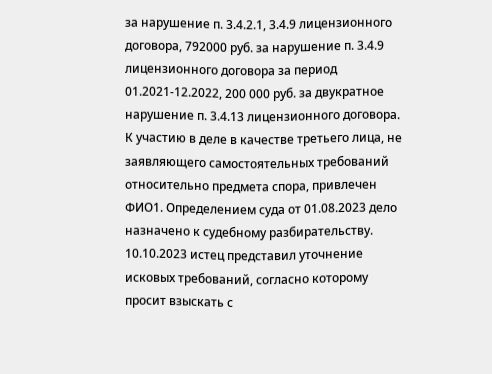за нарушение п. 3.4.2.1, 3.4.9 лицензионного договора, 792000 руб. за нарушение п. 3.4.9 лицензионного договора за период 01.2021-12.2022, 200 000 руб. за двукратное нарушение п. 3.4.13 лицензионного договора. К участию в деле в качестве третьего лица, не заявляющего самостоятельных требований относительно предмета спора, привлечен ФИО1. Определением суда от 01.08.2023 дело назначено к судебному разбирательству. 10.10.2023 истец представил уточнение исковых требований, согласно которому просит взыскать с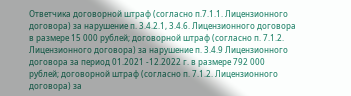Ответчика договорной штраф (согласно п.7.1.1. Лицензионного договора) за нарушение п. 3.4.2.1, 3.4.6. Лицензионного договора в размере 15 000 рублей; договорной штраф (согласно п. 7.1.2. Лицензионного договора) за нарушение п. 3.4.9 Лицензионного договора за период 01.2021 -12.2022 г. в размере 792 000 рублей; договорной штраф (согласно п. 7.1.2. Лицензионного договора) за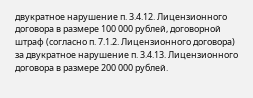двукратное нарушение п. 3.4.12. Лицензионного договора в размере 100 000 рублей, договорной штраф (согласно п. 7.1.2. Лицензионного договора) за двукратное нарушение п. 3.4.13. Лицензионного договора в размере 200 000 рублей.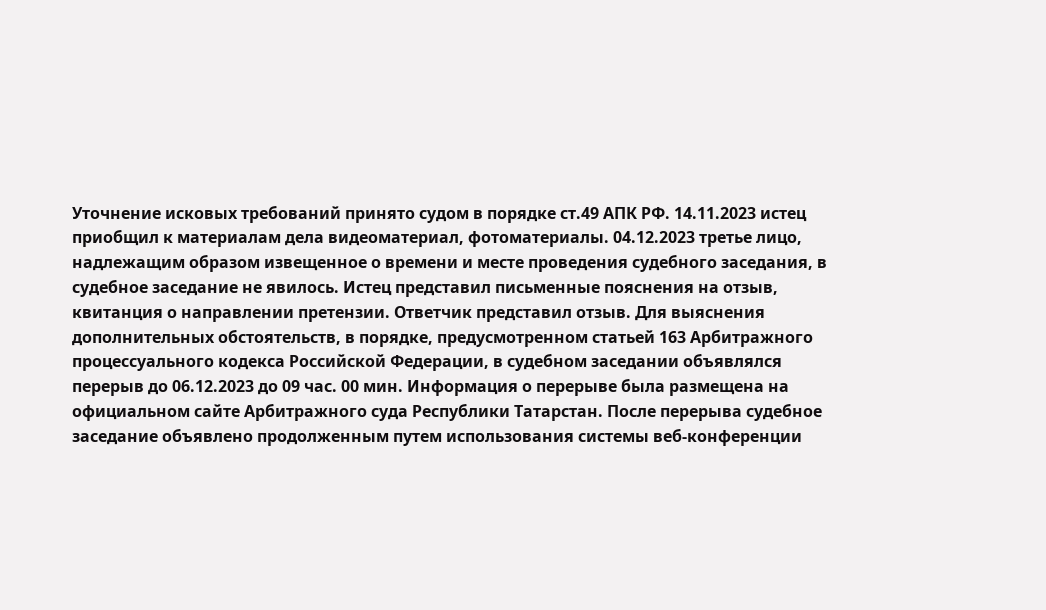Уточнение исковых требований принято судом в порядке ст.49 АПК РФ. 14.11.2023 истец приобщил к материалам дела видеоматериал, фотоматериалы. 04.12.2023 третье лицо, надлежащим образом извещенное о времени и месте проведения судебного заседания, в судебное заседание не явилось. Истец представил письменные пояснения на отзыв, квитанция о направлении претензии. Ответчик представил отзыв. Для выяснения дополнительных обстоятельств, в порядке, предусмотренном статьей 163 Арбитражного процессуального кодекса Российской Федерации, в судебном заседании объявлялся перерыв до 06.12.2023 до 09 час. 00 мин. Информация о перерыве была размещена на официальном сайте Арбитражного суда Республики Татарстан. После перерыва судебное заседание объявлено продолженным путем использования системы веб-конференции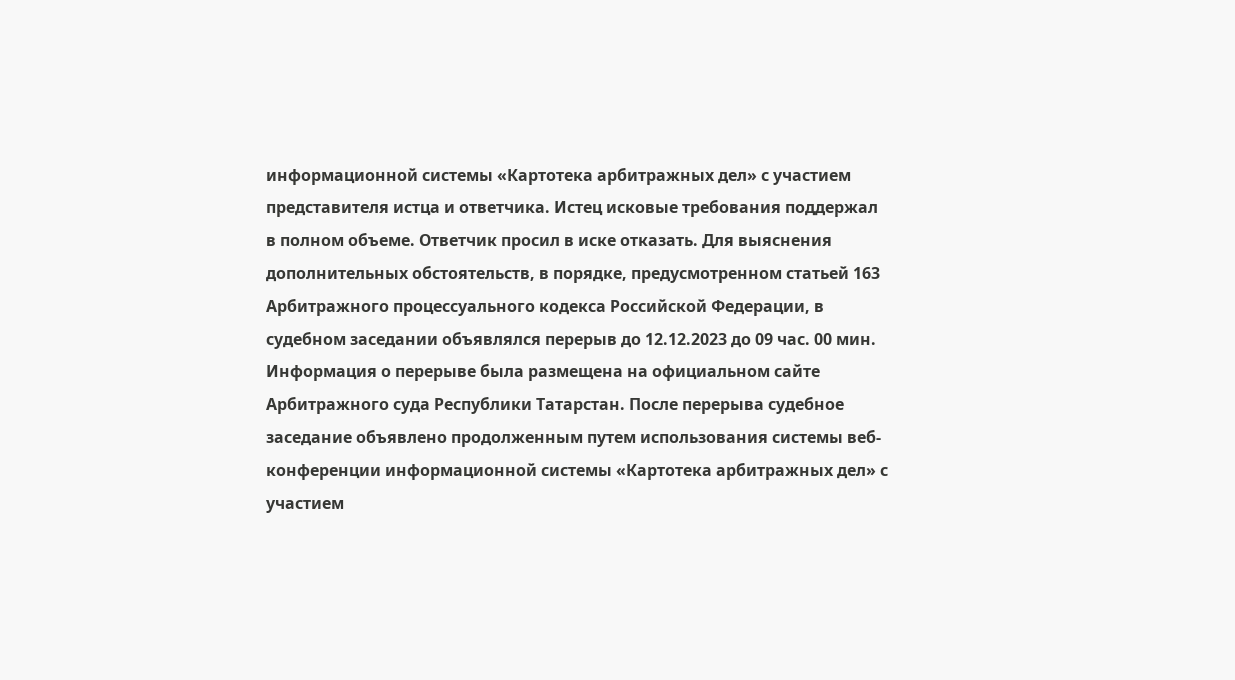информационной системы «Картотека арбитражных дел» с участием представителя истца и ответчика. Истец исковые требования поддержал в полном объеме. Ответчик просил в иске отказать. Для выяснения дополнительных обстоятельств, в порядке, предусмотренном статьей 163 Арбитражного процессуального кодекса Российской Федерации, в судебном заседании объявлялся перерыв до 12.12.2023 до 09 час. 00 мин. Информация о перерыве была размещена на официальном сайте Арбитражного суда Республики Татарстан. После перерыва судебное заседание объявлено продолженным путем использования системы веб-конференции информационной системы «Картотека арбитражных дел» с участием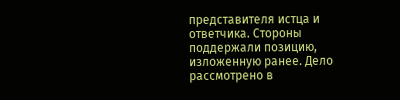представителя истца и ответчика. Стороны поддержали позицию, изложенную ранее. Дело рассмотрено в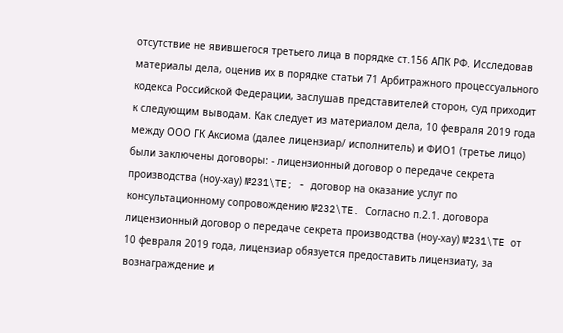отсутствие не явившегося третьего лица в порядке ст.156 АПК РФ. Исследовав материалы дела, оценив их в порядке статьи 71 Арбитражного процессуального кодекса Российской Федерации, заслушав представителей сторон, суд приходит к следующим выводам. Как следует из материалом дела, 10 февраля 2019 года между ООО ГК Аксиома (далее лицензиар/ исполнитель) и ФИО1 (третье лицо) были заключены договоры: - лицензионный договор о передаче секрета производства (ноу-хау) №231\TE; - договор на оказание услуг по консультационному сопровождению №232\TE. Согласно п.2.1. договора лицензионный договор о передаче секрета производства (ноу-хау) №231\TE от 10 февраля 2019 года, лицензиар обязуется предоставить лицензиату, за вознаграждение и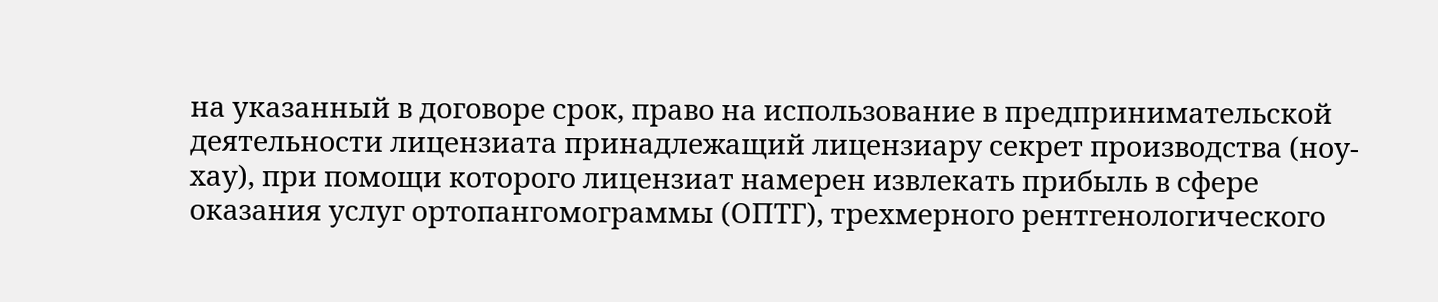на указанный в договоре срок, право на использование в предпринимательской деятельности лицензиата принадлежащий лицензиару секрет производства (ноу-хау), при помощи которого лицензиат намерен извлекать прибыль в сфере оказания услуг ортопангомограммы (ОПТГ), трехмерного рентгенологического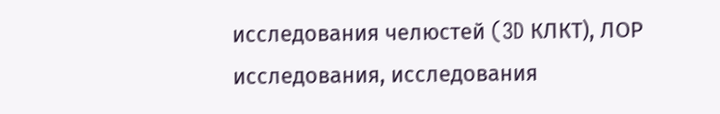исследования челюстей (3D КЛКТ), ЛОР исследования, исследования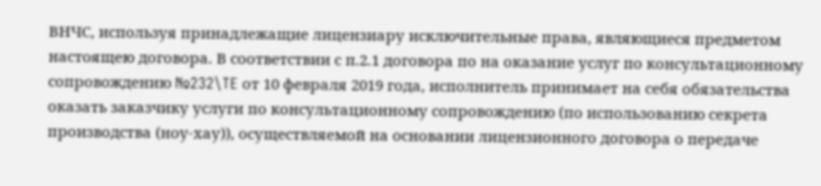ВНЧС, используя принадлежащие лицензиару исключительные права, являющиеся предметом настоящею договора. В соответствии с п.2.1 договора по на оказание услуг по консультационному сопровождению №232\TE от 10 февраля 2019 года, исполнитель принимает на себя обязательства оказать заказчику услуги по консультационному сопровождению (по использованию секрета производства (ноу-хау)), осуществляемой на основании лицензионного договора о передаче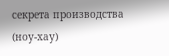секрета производства (ноу-хау)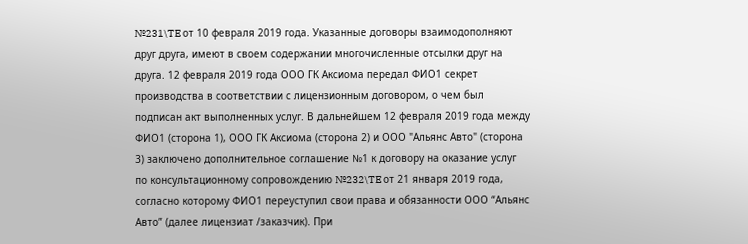№231\TE от 10 февраля 2019 года. Указанные договоры взаимодополняют друг друга, имеют в своем содержании многочисленные отсылки друг на друга. 12 февраля 2019 года ООО ГК Аксиома передал ФИО1 секрет производства в соответствии с лицензионным договором, о чем был подписан акт выполненных услуг. В дальнейшем 12 февраля 2019 года между ФИО1 (сторона 1), ООО ГК Аксиома (сторона 2) и ООО "Альянс Авто" (сторона 3) заключено дополнительное соглашение №1 к договору на оказание услуг по консультационному сопровождению №232\TE от 21 января 2019 года, согласно которому ФИО1 переуступил свои права и обязанности ООО “Альянс Авто” (далее лицензиат /заказчик). При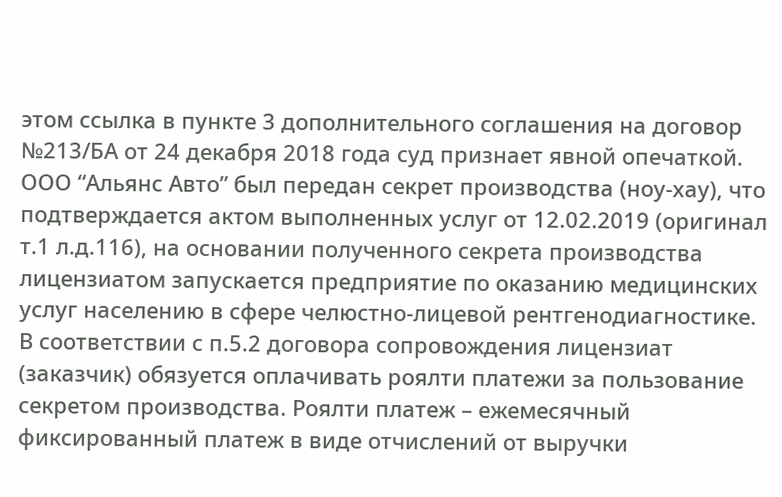этом ссылка в пункте 3 дополнительного соглашения на договор №213/БА от 24 декабря 2018 года суд признает явной опечаткой. ООО “Альянс Авто” был передан секрет производства (ноу-хау), что подтверждается актом выполненных услуг от 12.02.2019 (оригинал т.1 л.д.116), на основании полученного секрета производства лицензиатом запускается предприятие по оказанию медицинских услуг населению в сфере челюстно-лицевой рентгенодиагностике. В соответствии с п.5.2 договора сопровождения лицензиат (заказчик) обязуется оплачивать роялти платежи за пользование секретом производства. Роялти платеж – ежемесячный фиксированный платеж в виде отчислений от выручки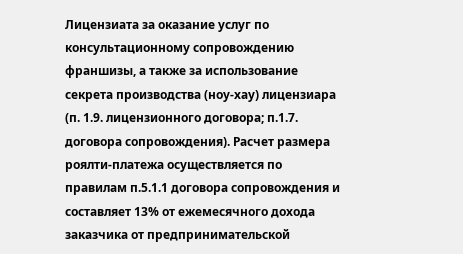Лицензиата за оказание услуг по консультационному сопровождению франшизы, а также за использование секрета производства (ноу-хау) лицензиара (п. 1.9. лицензионного договора; п.1.7. договора сопровождения). Расчет размера роялти-платежа осуществляется по правилам п.5.1.1 договора сопровождения и составляет 13% от ежемесячного дохода заказчика от предпринимательской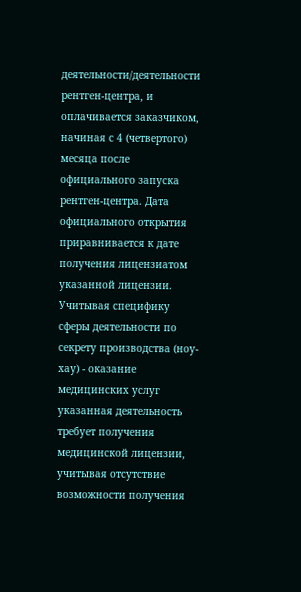деятельности/деятельности рентген-центра, и оплачивается заказчиком, начиная с 4 (четвертого) месяца после официального запуска рентген-центра. Дата официального открытия приравнивается к дате получения лицензиатом указанной лицензии. Учитывая специфику сферы деятельности по секрету производства (ноу-хау) - оказание медицинских услуг указанная деятельность требует получения медицинской лицензии, учитывая отсутствие возможности получения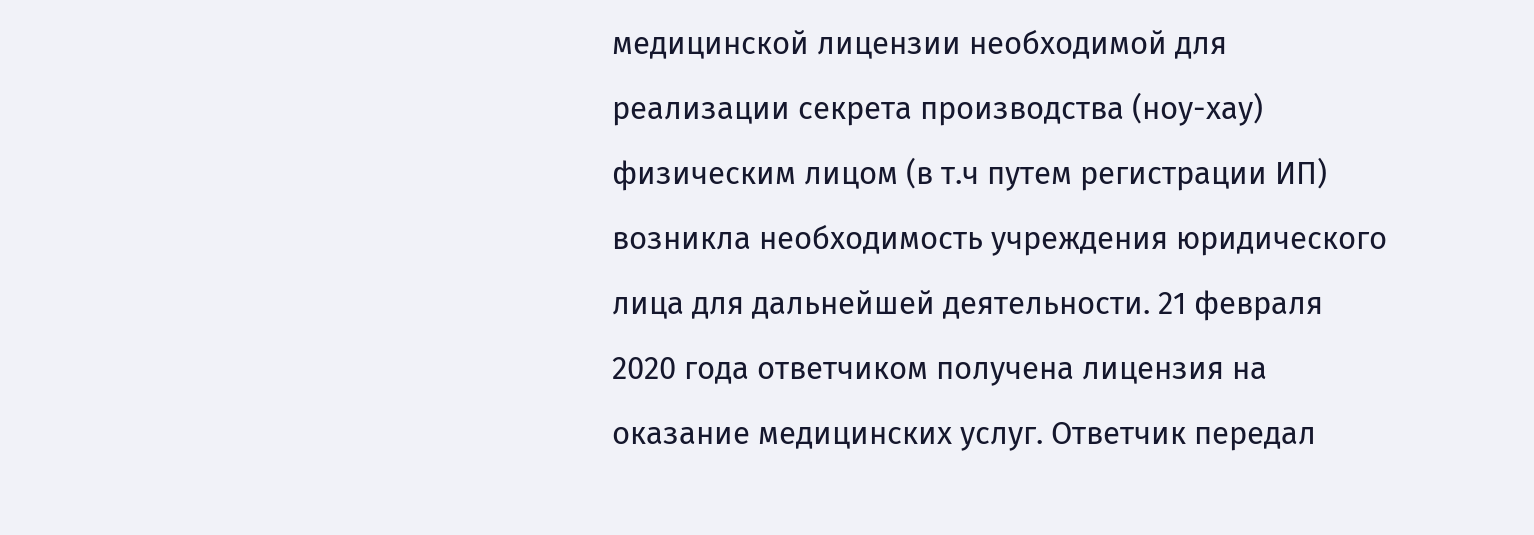медицинской лицензии необходимой для реализации секрета производства (ноу-хау) физическим лицом (в т.ч путем регистрации ИП) возникла необходимость учреждения юридического лица для дальнейшей деятельности. 21 февраля 2020 года ответчиком получена лицензия на оказание медицинских услуг. Ответчик передал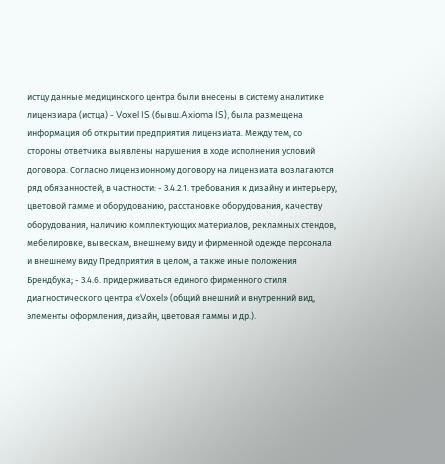истцу данные медицинского центра были внесены в систему аналитике лицензиара (истца) - Voxel IS (бывш.Axioma IS), была размещена информация об открытии предприятия лицензиата. Между тем, со стороны ответчика выявлены нарушения в ходе исполнения условий договора. Согласно лицензионному договору на лицензиата возлагаются ряд обязанностей, в частности: - 3.4.2.1. требования к дизайну и интерьеру, цветовой гамме и оборудованию, расстановке оборудования, качеству оборудования, наличию комплектующих материалов, рекламных стендов, мебелировке, вывескам, внешнему виду и фирменной одежде персонала и внешнему виду Предприятия в целом, а также иные положения Брендбука; - 3.4.6. придерживаться единого фирменного стиля диагностического центра «Voxel» (общий внешний и внутренний вид, элементы оформления, дизайн, цветовая гаммы и др.).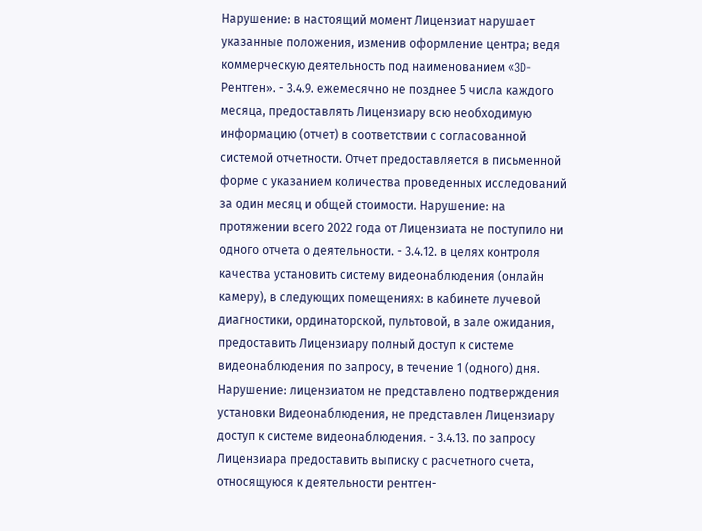Нарушение: в настоящий момент Лицензиат нарушает указанные положения, изменив оформление центра; ведя коммерческую деятельность под наименованием «3D-Рентген». - 3.4.9. ежемесячно не позднее 5 числа каждого месяца, предоставлять Лицензиару всю необходимую информацию (отчет) в соответствии с согласованной системой отчетности. Отчет предоставляется в письменной форме с указанием количества проведенных исследований за один месяц и общей стоимости. Нарушение: на протяжении всего 2022 года от Лицензиата не поступило ни одного отчета о деятельности. - 3.4.12. в целях контроля качества установить систему видеонаблюдения (онлайн камеру), в следующих помещениях: в кабинете лучевой диагностики, ординаторской, пультовой, в зале ожидания, предоставить Лицензиару полный доступ к системе видеонаблюдения по запросу, в течение 1 (одного) дня. Нарушение: лицензиатом не представлено подтверждения установки Видеонаблюдения, не представлен Лицензиару доступ к системе видеонаблюдения. - 3.4.13. по запросу Лицензиара предоставить выписку с расчетного счета, относящуюся к деятельности рентген-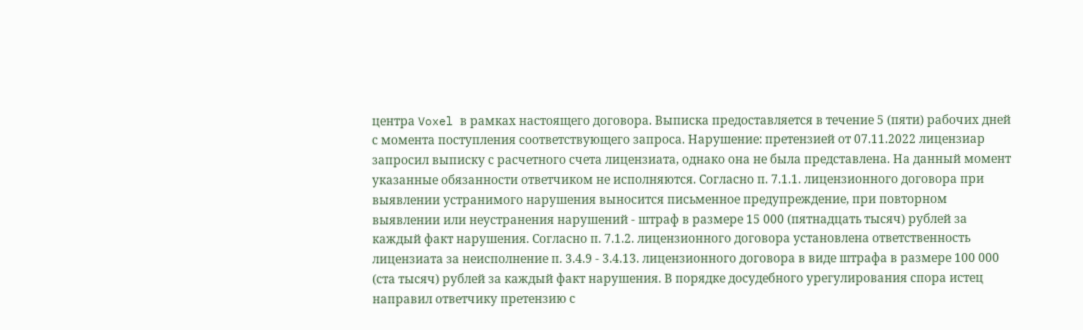центра Voxel в рамках настоящего договора. Выписка предоставляется в течение 5 (пяти) рабочих дней с момента поступления соответствующего запроса. Нарушение: претензией от 07.11.2022 лицензиар запросил выписку с расчетного счета лицензиата, однако она не была представлена. На данный момент указанные обязанности ответчиком не исполняются. Согласно п. 7.1.1. лицензионного договора при выявлении устранимого нарушения выносится письменное предупреждение, при повторном выявлении или неустранения нарушений - штраф в размере 15 000 (пятнадцать тысяч) рублей за каждый факт нарушения. Согласно п. 7.1.2. лицензионного договора установлена ответственность лицензиата за неисполнение п. 3.4.9 - 3.4.13. лицензионного договора в виде штрафа в размере 100 000 (ста тысяч) рублей за каждый факт нарушения. В порядке досудебного урегулирования спора истец направил ответчику претензию с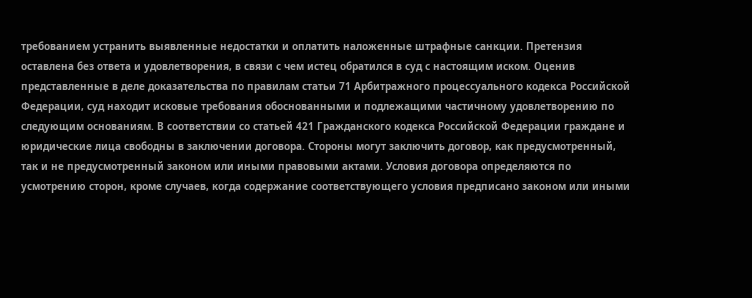требованием устранить выявленные недостатки и оплатить наложенные штрафные санкции. Претензия оставлена без ответа и удовлетворения, в связи с чем истец обратился в суд с настоящим иском. Оценив представленные в деле доказательства по правилам статьи 71 Арбитражного процессуального кодекса Российской Федерации, суд находит исковые требования обоснованными и подлежащими частичному удовлетворению по следующим основаниям. В соответствии со статьей 421 Гражданского кодекса Российской Федерации граждане и юридические лица свободны в заключении договора. Стороны могут заключить договор, как предусмотренный, так и не предусмотренный законом или иными правовыми актами. Условия договора определяются по усмотрению сторон, кроме случаев, когда содержание соответствующего условия предписано законом или иными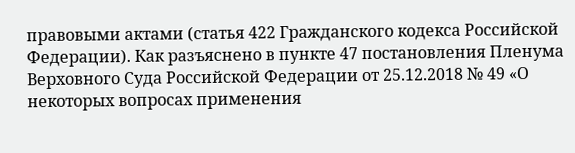правовыми актами (статья 422 Гражданского кодекса Российской Федерации). Как разъяснено в пункте 47 постановления Пленума Верховного Суда Российской Федерации от 25.12.2018 № 49 «О некоторых вопросах применения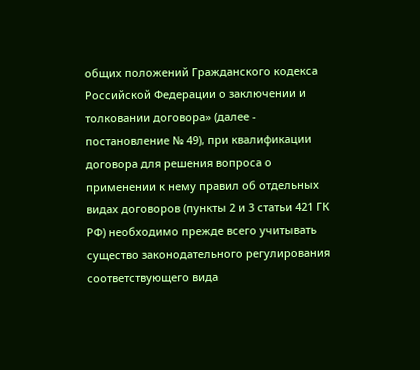общих положений Гражданского кодекса Российской Федерации о заключении и толковании договора» (далее - постановление № 49), при квалификации договора для решения вопроса о применении к нему правил об отдельных видах договоров (пункты 2 и 3 статьи 421 ГК РФ) необходимо прежде всего учитывать существо законодательного регулирования соответствующего вида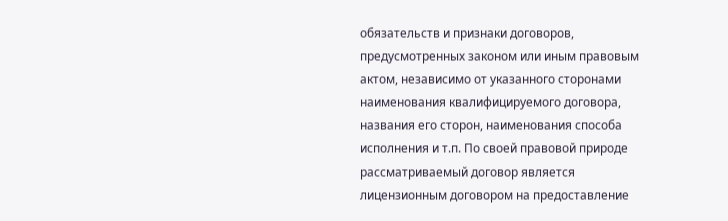обязательств и признаки договоров, предусмотренных законом или иным правовым актом, независимо от указанного сторонами наименования квалифицируемого договора, названия его сторон, наименования способа исполнения и т.п. По своей правовой природе рассматриваемый договор является лицензионным договором на предоставление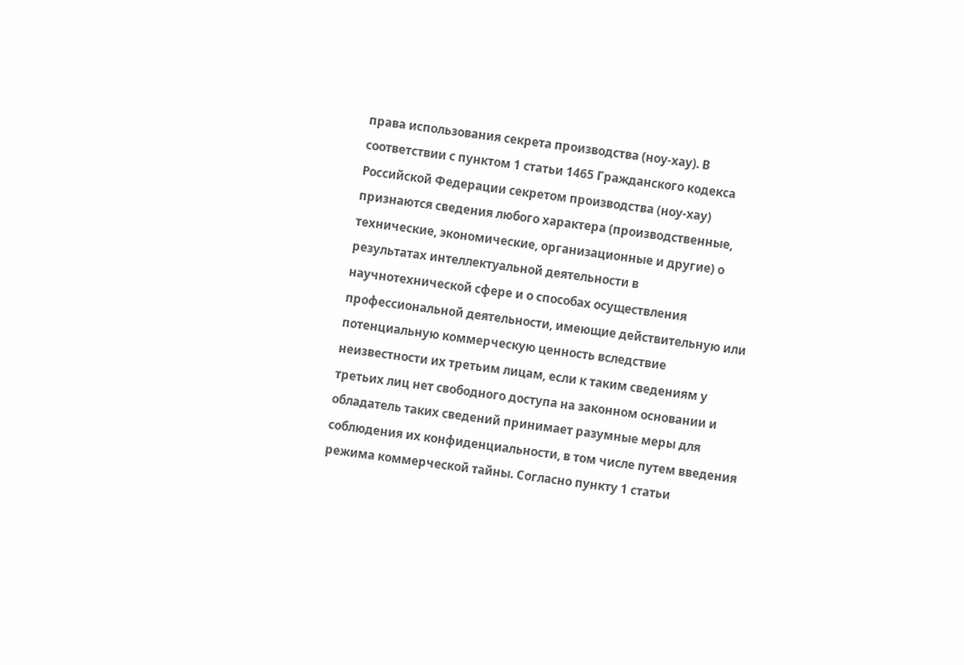права использования секрета производства (ноу-хау). В соответствии с пунктом 1 статьи 1465 Гражданского кодекса Российской Федерации секретом производства (ноу-хау) признаются сведения любого характера (производственные, технические, экономические, организационные и другие) о результатах интеллектуальной деятельности в научнотехнической сфере и о способах осуществления профессиональной деятельности, имеющие действительную или потенциальную коммерческую ценность вследствие неизвестности их третьим лицам, если к таким сведениям у третьих лиц нет свободного доступа на законном основании и обладатель таких сведений принимает разумные меры для соблюдения их конфиденциальности, в том числе путем введения режима коммерческой тайны. Согласно пункту 1 статьи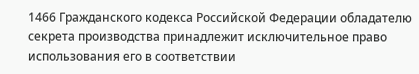1466 Гражданского кодекса Российской Федерации обладателю секрета производства принадлежит исключительное право использования его в соответствии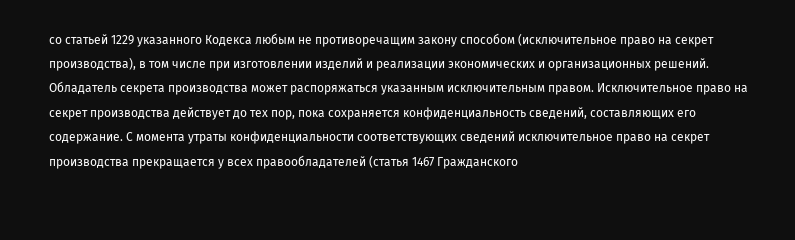со статьей 1229 указанного Кодекса любым не противоречащим закону способом (исключительное право на секрет производства), в том числе при изготовлении изделий и реализации экономических и организационных решений. Обладатель секрета производства может распоряжаться указанным исключительным правом. Исключительное право на секрет производства действует до тех пор, пока сохраняется конфиденциальность сведений, составляющих его содержание. С момента утраты конфиденциальности соответствующих сведений исключительное право на секрет производства прекращается у всех правообладателей (статья 1467 Гражданского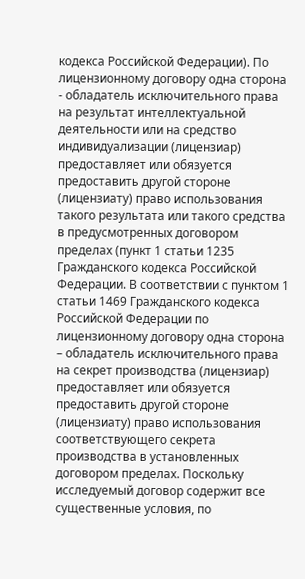кодекса Российской Федерации). По лицензионному договору одна сторона - обладатель исключительного права на результат интеллектуальной деятельности или на средство индивидуализации (лицензиар) предоставляет или обязуется предоставить другой стороне (лицензиату) право использования такого результата или такого средства в предусмотренных договором пределах (пункт 1 статьи 1235 Гражданского кодекса Российской Федерации. В соответствии с пунктом 1 статьи 1469 Гражданского кодекса Российской Федерации по лицензионному договору одна сторона – обладатель исключительного права на секрет производства (лицензиар) предоставляет или обязуется предоставить другой стороне (лицензиату) право использования соответствующего секрета производства в установленных договором пределах. Поскольку исследуемый договор содержит все существенные условия, по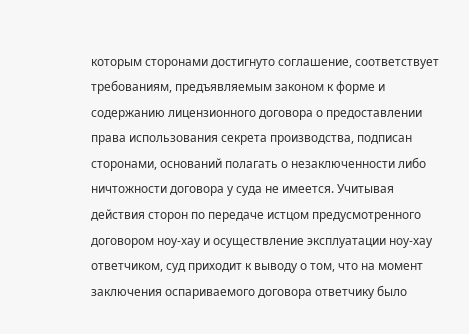которым сторонами достигнуто соглашение, соответствует требованиям, предъявляемым законом к форме и содержанию лицензионного договора о предоставлении права использования секрета производства, подписан сторонами, оснований полагать о незаключенности либо ничтожности договора у суда не имеется. Учитывая действия сторон по передаче истцом предусмотренного договором ноу-хау и осуществление эксплуатации ноу-хау ответчиком, суд приходит к выводу о том, что на момент заключения оспариваемого договора ответчику было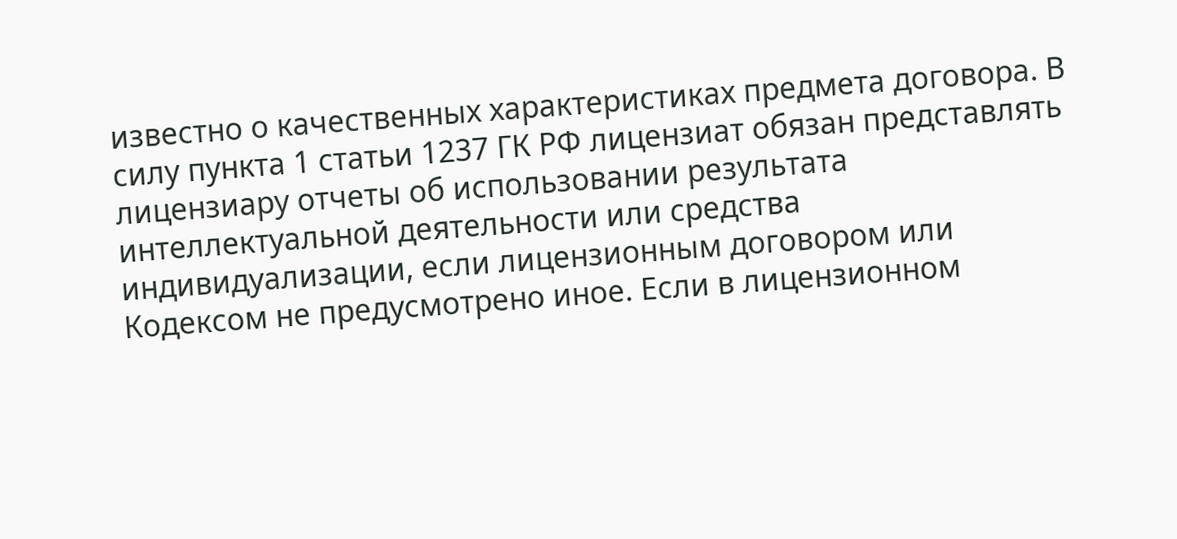известно о качественных характеристиках предмета договора. В силу пункта 1 статьи 1237 ГК РФ лицензиат обязан представлять лицензиару отчеты об использовании результата интеллектуальной деятельности или средства индивидуализации, если лицензионным договором или Кодексом не предусмотрено иное. Если в лицензионном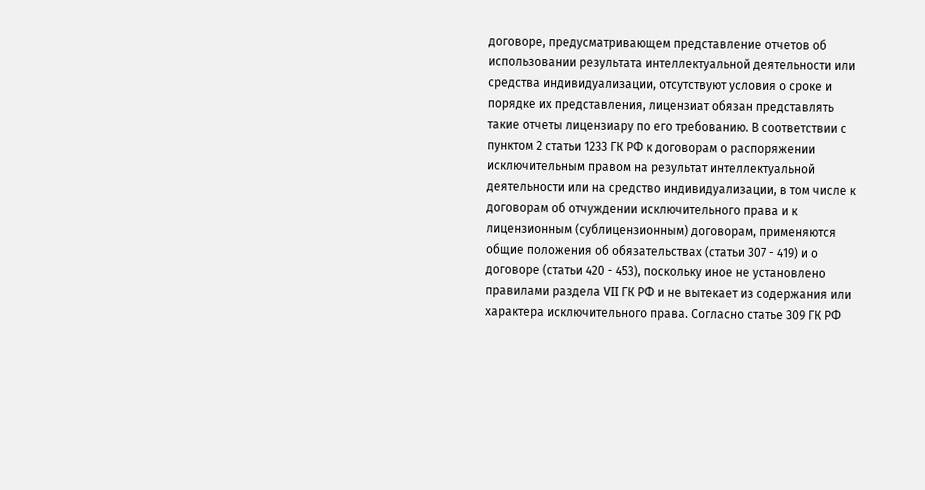договоре, предусматривающем представление отчетов об использовании результата интеллектуальной деятельности или средства индивидуализации, отсутствуют условия о сроке и порядке их представления, лицензиат обязан представлять такие отчеты лицензиару по его требованию. В соответствии с пунктом 2 статьи 1233 ГК РФ к договорам о распоряжении исключительным правом на результат интеллектуальной деятельности или на средство индивидуализации, в том числе к договорам об отчуждении исключительного права и к лицензионным (сублицензионным) договорам, применяются общие положения об обязательствах (статьи 307 - 419) и о договоре (статьи 420 - 453), поскольку иное не установлено правилами раздела VII ГК РФ и не вытекает из содержания или характера исключительного права. Согласно статье 309 ГК РФ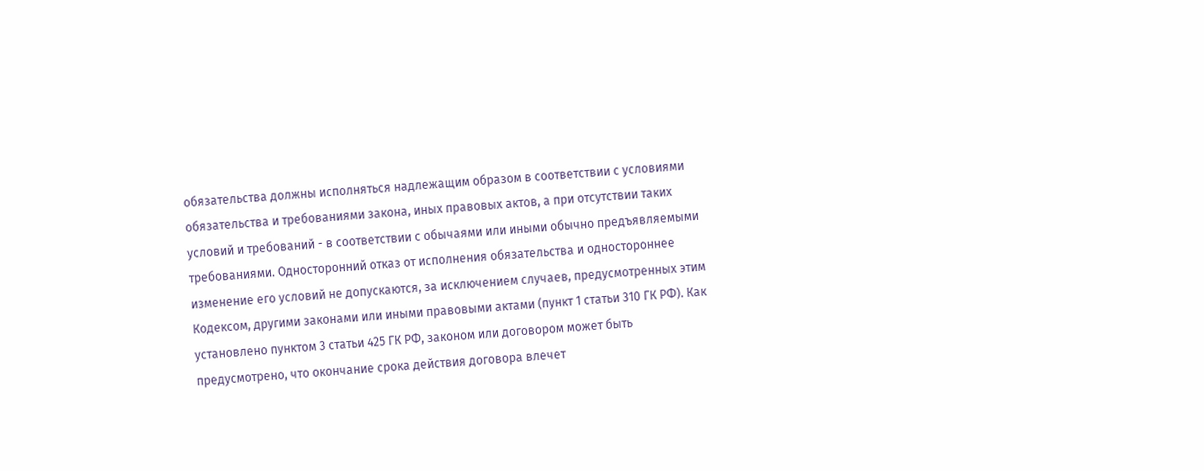обязательства должны исполняться надлежащим образом в соответствии с условиями обязательства и требованиями закона, иных правовых актов, а при отсутствии таких условий и требований - в соответствии с обычаями или иными обычно предъявляемыми требованиями. Односторонний отказ от исполнения обязательства и одностороннее изменение его условий не допускаются, за исключением случаев, предусмотренных этим Кодексом, другими законами или иными правовыми актами (пункт 1 статьи 310 ГК РФ). Как установлено пунктом 3 статьи 425 ГК РФ, законом или договором может быть предусмотрено, что окончание срока действия договора влечет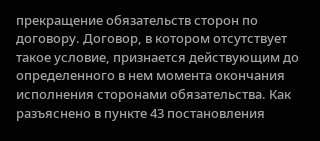прекращение обязательств сторон по договору. Договор, в котором отсутствует такое условие, признается действующим до определенного в нем момента окончания исполнения сторонами обязательства. Как разъяснено в пункте 43 постановления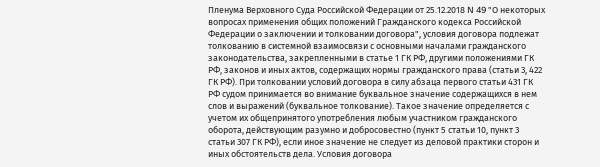Пленума Верховного Суда Российской Федерации от 25.12.2018 N 49 "О некоторых вопросах применения общих положений Гражданского кодекса Российской Федерации о заключении и толковании договора", условия договора подлежат толкованию в системной взаимосвязи с основными началами гражданского законодательства, закрепленными в статье 1 ГК РФ, другими положениями ГК РФ, законов и иных актов, содержащих нормы гражданского права (статьи 3, 422 ГК РФ). При толковании условий договора в силу абзаца первого статьи 431 ГК РФ судом принимается во внимание буквальное значение содержащихся в нем слов и выражений (буквальное толкование). Такое значение определяется с учетом их общепринятого употребления любым участником гражданского оборота, действующим разумно и добросовестно (пункт 5 статьи 10, пункт 3 статьи 307 ГК РФ), если иное значение не следует из деловой практики сторон и иных обстоятельств дела. Условия договора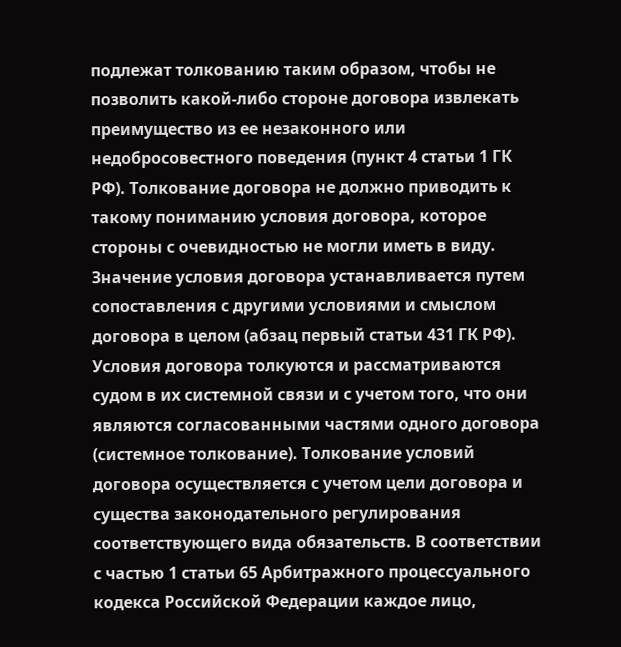подлежат толкованию таким образом, чтобы не позволить какой-либо стороне договора извлекать преимущество из ее незаконного или недобросовестного поведения (пункт 4 статьи 1 ГК РФ). Толкование договора не должно приводить к такому пониманию условия договора, которое стороны с очевидностью не могли иметь в виду. Значение условия договора устанавливается путем сопоставления с другими условиями и смыслом договора в целом (абзац первый статьи 431 ГК РФ). Условия договора толкуются и рассматриваются судом в их системной связи и с учетом того, что они являются согласованными частями одного договора (системное толкование). Толкование условий договора осуществляется с учетом цели договора и существа законодательного регулирования соответствующего вида обязательств. В соответствии с частью 1 статьи 65 Арбитражного процессуального кодекса Российской Федерации каждое лицо,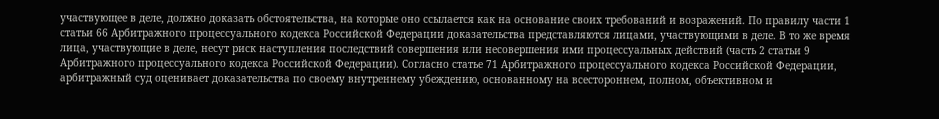участвующее в деле, должно доказать обстоятельства, на которые оно ссылается как на основание своих требований и возражений. По правилу части 1 статьи 66 Арбитражного процессуального кодекса Российской Федерации доказательства представляются лицами, участвующими в деле. В то же время лица, участвующие в деле, несут риск наступления последствий совершения или несовершения ими процессуальных действий (часть 2 статьи 9 Арбитражного процессуального кодекса Российской Федерации). Согласно статье 71 Арбитражного процессуального кодекса Российской Федерации, арбитражный суд оценивает доказательства по своему внутреннему убеждению, основанному на всестороннем, полном, объективном и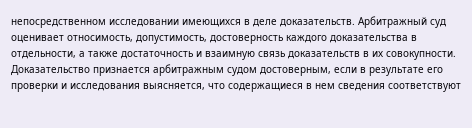непосредственном исследовании имеющихся в деле доказательств. Арбитражный суд оценивает относимость, допустимость, достоверность каждого доказательства в отдельности, а также достаточность и взаимную связь доказательств в их совокупности. Доказательство признается арбитражным судом достоверным, если в результате его проверки и исследования выясняется, что содержащиеся в нем сведения соответствуют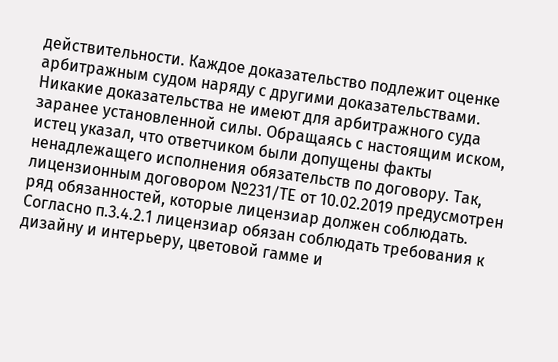действительности. Каждое доказательство подлежит оценке арбитражным судом наряду с другими доказательствами. Никакие доказательства не имеют для арбитражного суда заранее установленной силы. Обращаясь с настоящим иском, истец указал, что ответчиком были допущены факты ненадлежащего исполнения обязательств по договору. Так, лицензионным договором №231/ТЕ от 10.02.2019 предусмотрен ряд обязанностей, которые лицензиар должен соблюдать. Согласно п.3.4.2.1 лицензиар обязан соблюдать требования к дизайну и интерьеру, цветовой гамме и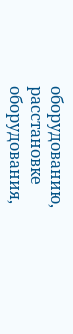оборудованию, расстановке оборудования,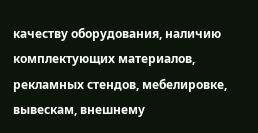качеству оборудования, наличию комплектующих материалов, рекламных стендов, мебелировке, вывескам, внешнему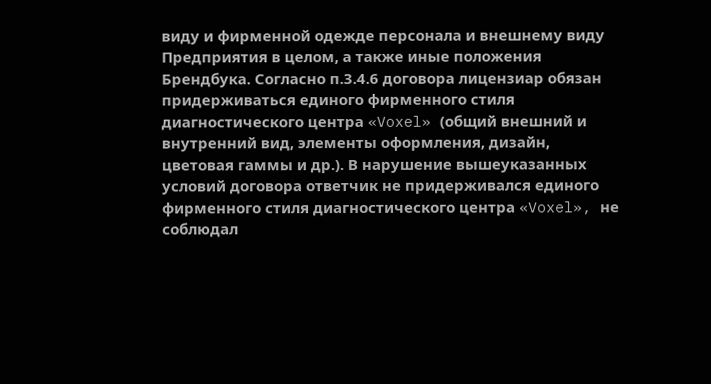виду и фирменной одежде персонала и внешнему виду Предприятия в целом, а также иные положения Брендбука. Согласно п.3.4.6 договора лицензиар обязан придерживаться единого фирменного стиля диагностического центра «Voxel» (общий внешний и внутренний вид, элементы оформления, дизайн, цветовая гаммы и др.). В нарушение вышеуказанных условий договора ответчик не придерживался единого фирменного стиля диагностического центра «Voxel», не соблюдал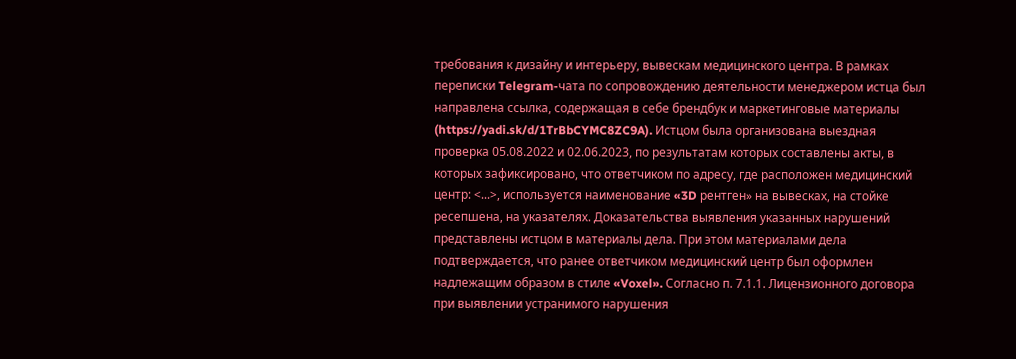требования к дизайну и интерьеру, вывескам медицинского центра. В рамках переписки Telegram-чата по сопровождению деятельности менеджером истца был направлена ссылка, содержащая в себе брендбук и маркетинговые материалы (https://yadi.sk/d/1TrBbCYMC8ZC9A). Истцом была организована выездная проверка 05.08.2022 и 02.06.2023, по результатам которых составлены акты, в которых зафиксировано, что ответчиком по адресу, где расположен медицинский центр: <...>, используется наименование «3D рентген» на вывесках, на стойке ресепшена, на указателях. Доказательства выявления указанных нарушений представлены истцом в материалы дела. При этом материалами дела подтверждается, что ранее ответчиком медицинский центр был оформлен надлежащим образом в стиле «Voxel». Согласно п. 7.1.1. Лицензионного договора при выявлении устранимого нарушения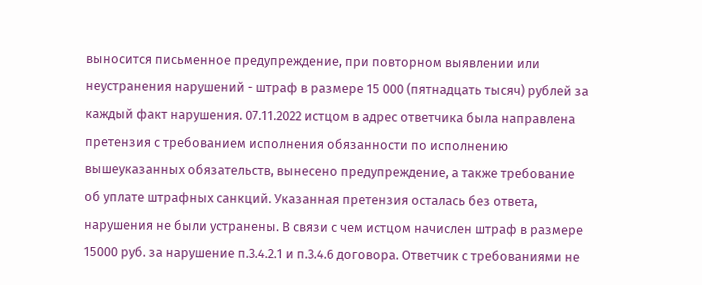выносится письменное предупреждение, при повторном выявлении или неустранения нарушений - штраф в размере 15 000 (пятнадцать тысяч) рублей за каждый факт нарушения. 07.11.2022 истцом в адрес ответчика была направлена претензия с требованием исполнения обязанности по исполнению вышеуказанных обязательств, вынесено предупреждение, а также требование об уплате штрафных санкций. Указанная претензия осталась без ответа, нарушения не были устранены. В связи с чем истцом начислен штраф в размере 15000 руб. за нарушение п.3.4.2.1 и п.3.4.6 договора. Ответчик с требованиями не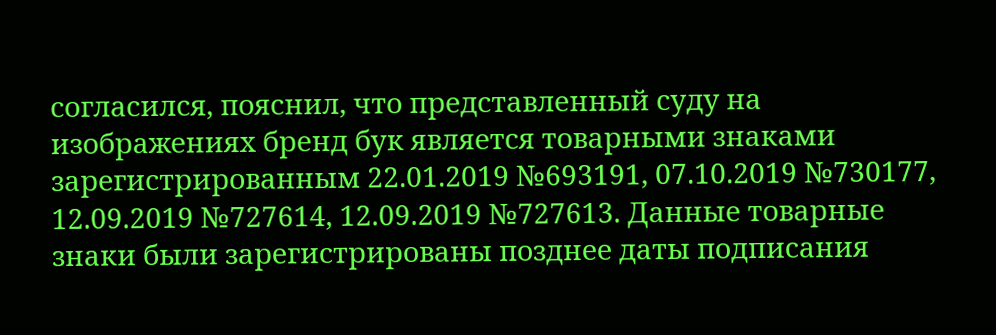согласился, пояснил, что представленный суду на изображениях бренд бук является товарными знаками зарегистрированным 22.01.2019 №693191, 07.10.2019 №730177, 12.09.2019 №727614, 12.09.2019 №727613. Данные товарные знаки были зарегистрированы позднее даты подписания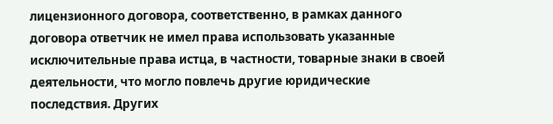лицензионного договора, соответственно, в рамках данного договора ответчик не имел права использовать указанные исключительные права истца, в частности, товарные знаки в своей деятельности, что могло повлечь другие юридические последствия. Других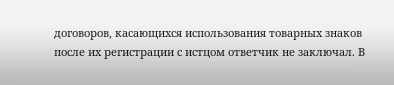договоров, касающихся использования товарных знаков после их регистрации с истцом ответчик не заключал. В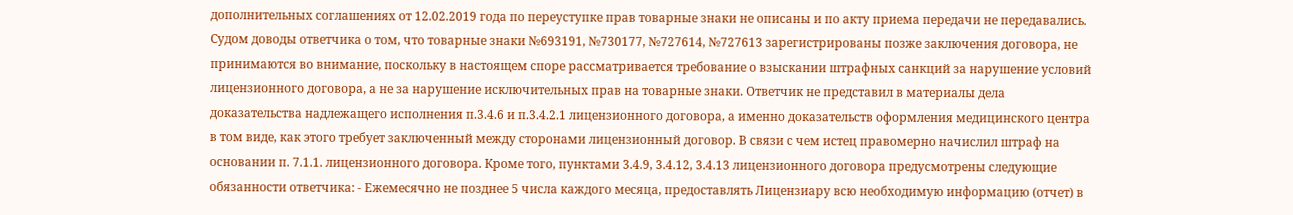дополнительных соглашениях от 12.02.2019 года по переуступке прав товарные знаки не описаны и по акту приема передачи не передавались. Судом доводы ответчика о том, что товарные знаки №693191, №730177, №727614, №727613 зарегистрированы позже заключения договора, не принимаются во внимание, поскольку в настоящем споре рассматривается требование о взыскании штрафных санкций за нарушение условий лицензионного договора, а не за нарушение исключительных прав на товарные знаки. Ответчик не представил в материалы дела доказательства надлежащего исполнения п.3.4.6 и п.3.4.2.1 лицензионного договора, а именно доказательств оформления медицинского центра в том виде, как этого требует заключенный между сторонами лицензионный договор. В связи с чем истец правомерно начислил штраф на основании п. 7.1.1. лицензионного договора. Кроме того, пунктами 3.4.9, 3.4.12, 3.4.13 лицензионного договора предусмотрены следующие обязанности ответчика: - Ежемесячно не позднее 5 числа каждого месяца, предоставлять Лицензиару всю необходимую информацию (отчет) в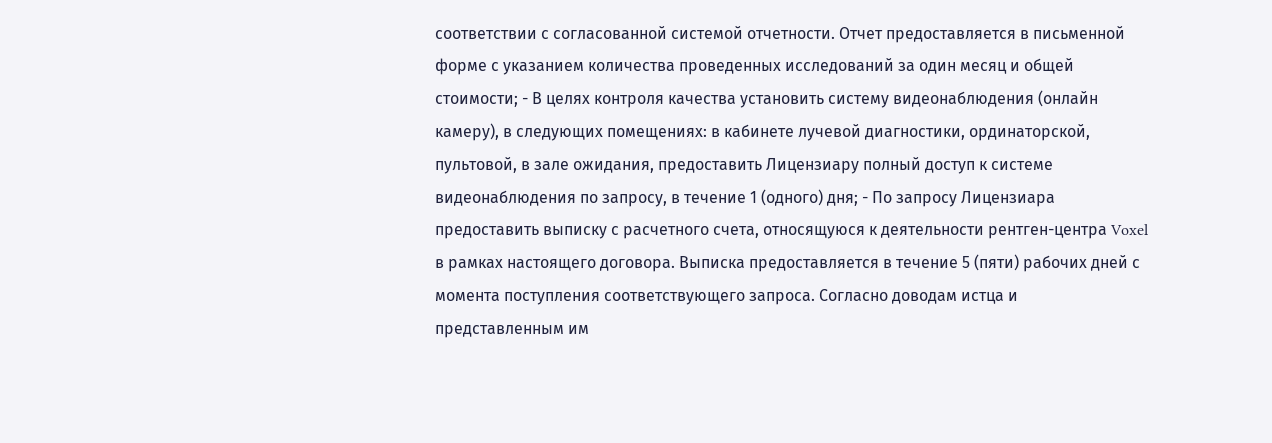соответствии с согласованной системой отчетности. Отчет предоставляется в письменной форме с указанием количества проведенных исследований за один месяц и общей стоимости; - В целях контроля качества установить систему видеонаблюдения (онлайн камеру), в следующих помещениях: в кабинете лучевой диагностики, ординаторской, пультовой, в зале ожидания, предоставить Лицензиару полный доступ к системе видеонаблюдения по запросу, в течение 1 (одного) дня; - По запросу Лицензиара предоставить выписку с расчетного счета, относящуюся к деятельности рентген-центра Voxel в рамках настоящего договора. Выписка предоставляется в течение 5 (пяти) рабочих дней с момента поступления соответствующего запроса. Согласно доводам истца и представленным им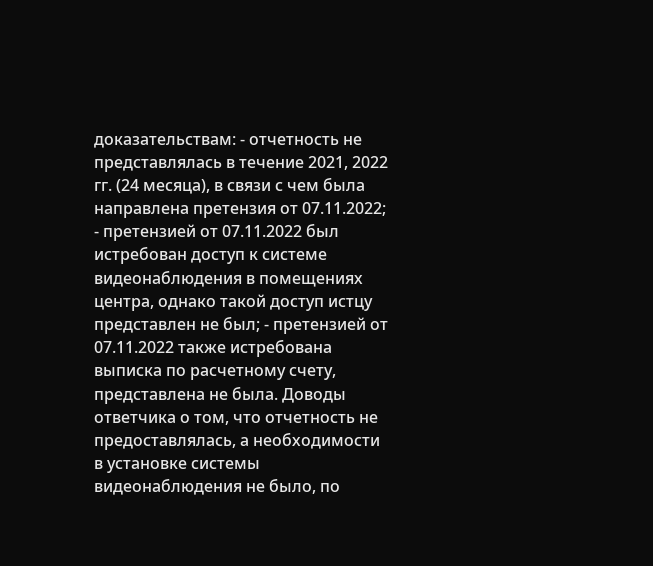доказательствам: - отчетность не представлялась в течение 2021, 2022 гг. (24 месяца), в связи с чем была направлена претензия от 07.11.2022; - претензией от 07.11.2022 был истребован доступ к системе видеонаблюдения в помещениях центра, однако такой доступ истцу представлен не был; - претензией от 07.11.2022 также истребована выписка по расчетному счету, представлена не была. Доводы ответчика о том, что отчетность не предоставлялась, а необходимости в установке системы видеонаблюдения не было, по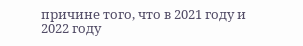причине того, что в 2021 году и 2022 году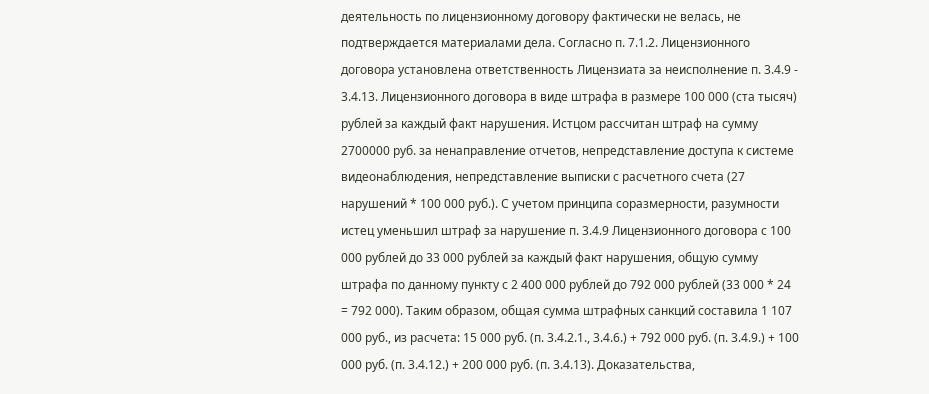деятельность по лицензионному договору фактически не велась, не подтверждается материалами дела. Согласно п. 7.1.2. Лицензионного договора установлена ответственность Лицензиата за неисполнение п. 3.4.9 - 3.4.13. Лицензионного договора в виде штрафа в размере 100 000 (ста тысяч) рублей за каждый факт нарушения. Истцом рассчитан штраф на сумму 2700000 руб. за ненаправление отчетов, непредставление доступа к системе видеонаблюдения, непредставление выписки с расчетного счета (27 нарушений * 100 000 руб.). С учетом принципа соразмерности, разумности истец уменьшил штраф за нарушение п. 3.4.9 Лицензионного договора с 100 000 рублей до 33 000 рублей за каждый факт нарушения, общую сумму штрафа по данному пункту с 2 400 000 рублей до 792 000 рублей (33 000 * 24 = 792 000). Таким образом, общая сумма штрафных санкций составила 1 107 000 руб., из расчета: 15 000 руб. (п. 3.4.2.1., 3.4.6.) + 792 000 руб. (п. 3.4.9.) + 100 000 руб. (п. 3.4.12.) + 200 000 руб. (п. 3.4.13). Доказательства,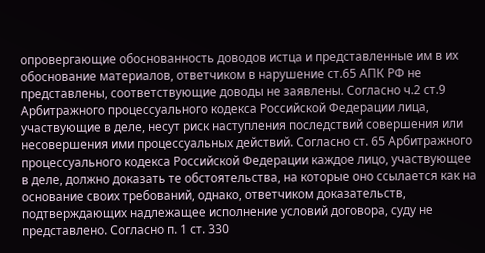опровергающие обоснованность доводов истца и представленные им в их обоснование материалов, ответчиком в нарушение ст.65 АПК РФ не представлены, соответствующие доводы не заявлены. Согласно ч.2 ст.9 Арбитражного процессуального кодекса Российской Федерации лица, участвующие в деле, несут риск наступления последствий совершения или несовершения ими процессуальных действий. Согласно ст. 65 Арбитражного процессуального кодекса Российской Федерации каждое лицо, участвующее в деле, должно доказать те обстоятельства, на которые оно ссылается как на основание своих требований, однако, ответчиком доказательств, подтверждающих надлежащее исполнение условий договора, суду не представлено. Согласно п. 1 ст. 330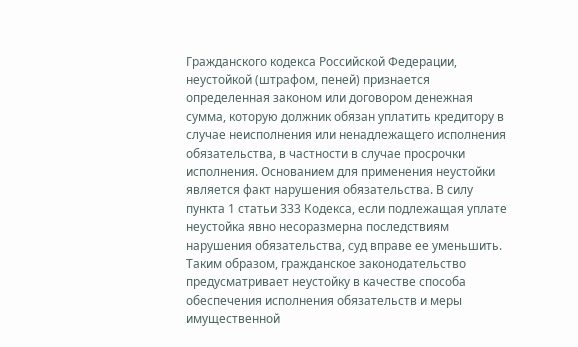Гражданского кодекса Российской Федерации, неустойкой (штрафом, пеней) признается определенная законом или договором денежная сумма, которую должник обязан уплатить кредитору в случае неисполнения или ненадлежащего исполнения обязательства, в частности в случае просрочки исполнения. Основанием для применения неустойки является факт нарушения обязательства. В силу пункта 1 статьи 333 Кодекса, если подлежащая уплате неустойка явно несоразмерна последствиям нарушения обязательства, суд вправе ее уменьшить. Таким образом, гражданское законодательство предусматривает неустойку в качестве способа обеспечения исполнения обязательств и меры имущественной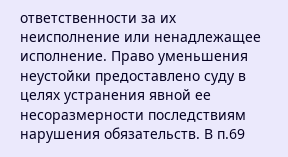ответственности за их неисполнение или ненадлежащее исполнение. Право уменьшения неустойки предоставлено суду в целях устранения явной ее несоразмерности последствиям нарушения обязательств. В п.69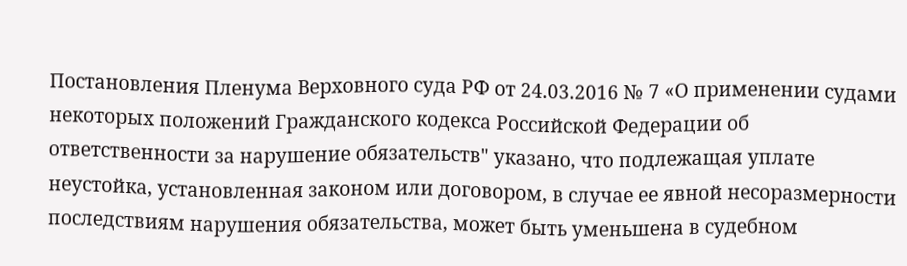Постановления Пленума Верховного суда РФ от 24.03.2016 № 7 «О применении судами некоторых положений Гражданского кодекса Российской Федерации об ответственности за нарушение обязательств" указано, что подлежащая уплате неустойка, установленная законом или договором, в случае ее явной несоразмерности последствиям нарушения обязательства, может быть уменьшена в судебном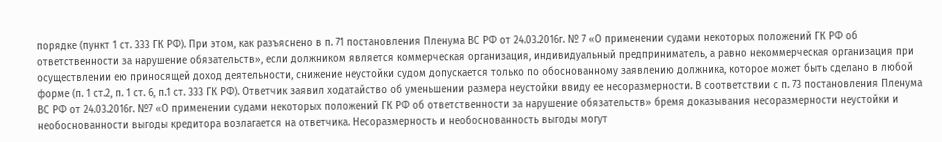порядке (пункт 1 ст. 333 ГК РФ). При этом, как разъяснено в п. 71 постановления Пленума ВС РФ от 24.03.2016г. № 7 «О применении судами некоторых положений ГК РФ об ответственности за нарушение обязательств», если должником является коммерческая организация, индивидуальный предприниматель, а равно некоммерческая организация при осуществлении ею приносящей доход деятельности, снижение неустойки судом допускается только по обоснованному заявлению должника, которое может быть сделано в любой форме (п. 1 ст.2, п. 1 ст. 6, п.1 ст. 333 ГК РФ). Ответчик заявил ходатайство об уменьшении размера неустойки ввиду ее несоразмерности. В соответствии с п. 73 постановления Пленума ВС РФ от 24.03.2016г. №7 «О применении судами некоторых положений ГК РФ об ответственности за нарушение обязательств» бремя доказывания несоразмерности неустойки и необоснованности выгоды кредитора возлагается на ответчика. Несоразмерность и необоснованность выгоды могут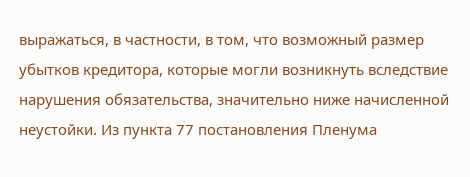выражаться, в частности, в том, что возможный размер убытков кредитора, которые могли возникнуть вследствие нарушения обязательства, значительно ниже начисленной неустойки. Из пункта 77 постановления Пленума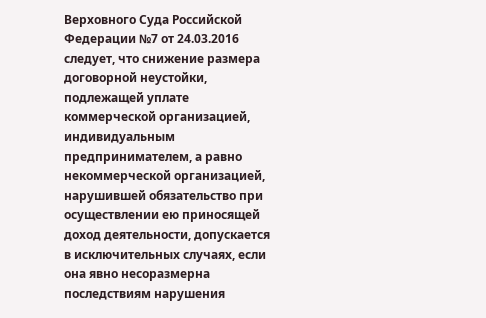Верховного Суда Российской Федерации №7 от 24.03.2016 следует, что снижение размера договорной неустойки, подлежащей уплате коммерческой организацией, индивидуальным предпринимателем, а равно некоммерческой организацией, нарушившей обязательство при осуществлении ею приносящей доход деятельности, допускается в исключительных случаях, если она явно несоразмерна последствиям нарушения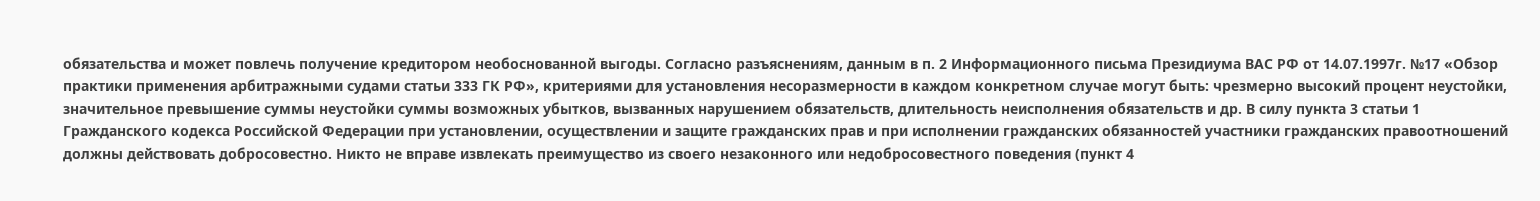обязательства и может повлечь получение кредитором необоснованной выгоды. Согласно разъяснениям, данным в п. 2 Информационного письма Президиума ВАС РФ от 14.07.1997г. №17 «Обзор практики применения арбитражными судами статьи 333 ГК РФ», критериями для установления несоразмерности в каждом конкретном случае могут быть: чрезмерно высокий процент неустойки, значительное превышение суммы неустойки суммы возможных убытков, вызванных нарушением обязательств, длительность неисполнения обязательств и др. В силу пункта 3 статьи 1 Гражданского кодекса Российской Федерации при установлении, осуществлении и защите гражданских прав и при исполнении гражданских обязанностей участники гражданских правоотношений должны действовать добросовестно. Никто не вправе извлекать преимущество из своего незаконного или недобросовестного поведения (пункт 4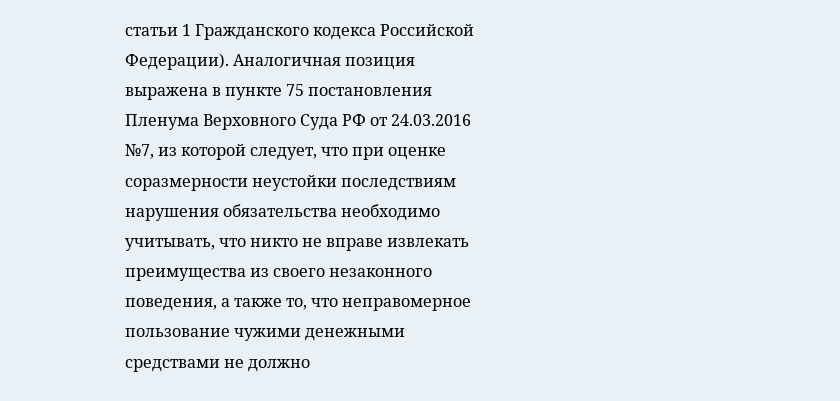статьи 1 Гражданского кодекса Российской Федерации). Аналогичная позиция выражена в пункте 75 постановления Пленума Верховного Суда РФ от 24.03.2016 №7, из которой следует, что при оценке соразмерности неустойки последствиям нарушения обязательства необходимо учитывать, что никто не вправе извлекать преимущества из своего незаконного поведения, а также то, что неправомерное пользование чужими денежными средствами не должно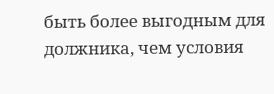быть более выгодным для должника, чем условия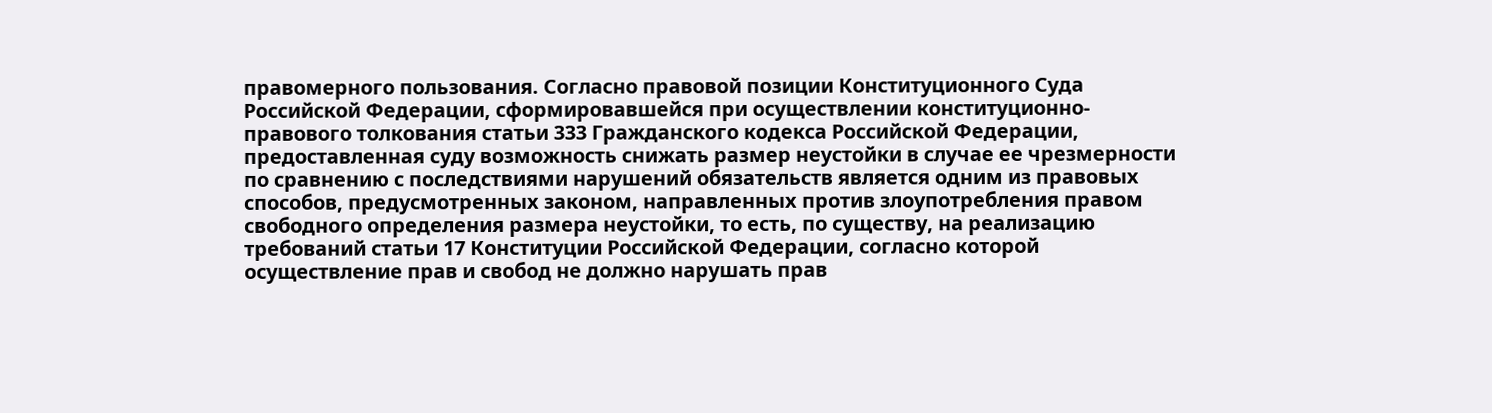правомерного пользования. Согласно правовой позиции Конституционного Суда Российской Федерации, сформировавшейся при осуществлении конституционно-правового толкования статьи 333 Гражданского кодекса Российской Федерации, предоставленная суду возможность снижать размер неустойки в случае ее чрезмерности по сравнению с последствиями нарушений обязательств является одним из правовых способов, предусмотренных законом, направленных против злоупотребления правом свободного определения размера неустойки, то есть, по существу, на реализацию требований статьи 17 Конституции Российской Федерации, согласно которой осуществление прав и свобод не должно нарушать прав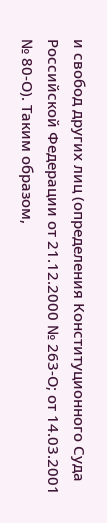и свобод других лиц (определения Конституционного Суда Российской Федерации от 21.12.2000 № 263-О; от 14.03.2001 № 80-О). Таким образом,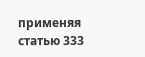применяя статью 333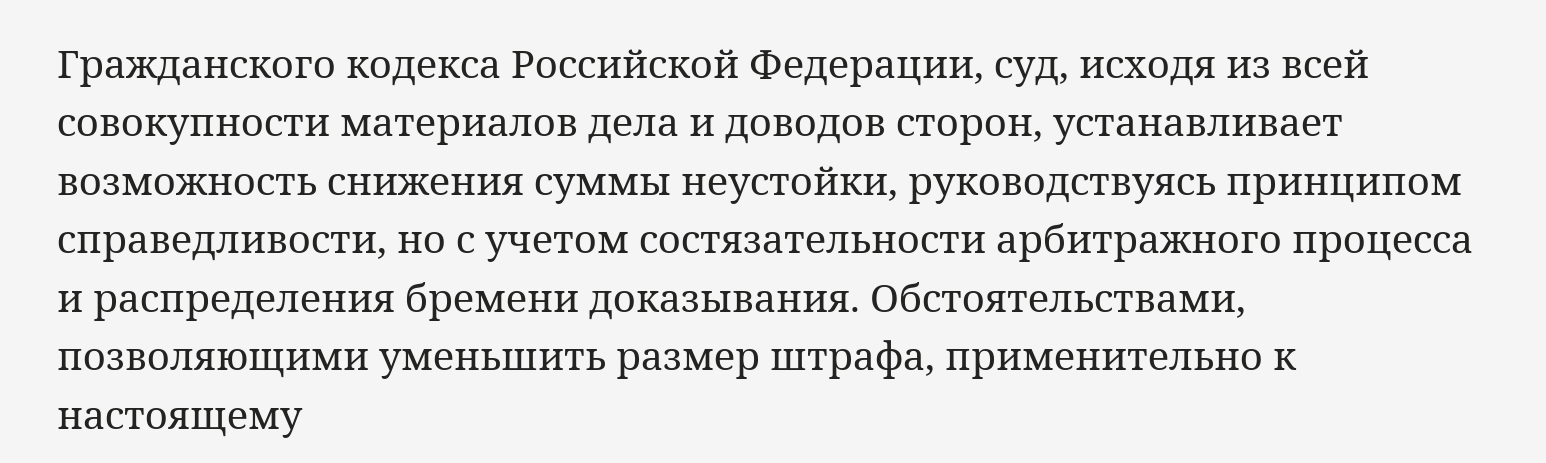Гражданского кодекса Российской Федерации, суд, исходя из всей совокупности материалов дела и доводов сторон, устанавливает возможность снижения суммы неустойки, руководствуясь принципом справедливости, но с учетом состязательности арбитражного процесса и распределения бремени доказывания. Обстоятельствами, позволяющими уменьшить размер штрафа, применительно к настоящему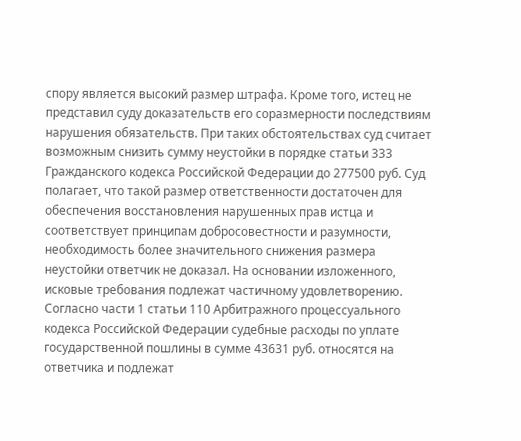спору является высокий размер штрафа. Кроме того, истец не представил суду доказательств его соразмерности последствиям нарушения обязательств. При таких обстоятельствах суд считает возможным снизить сумму неустойки в порядке статьи 333 Гражданского кодекса Российской Федерации до 277500 руб. Суд полагает, что такой размер ответственности достаточен для обеспечения восстановления нарушенных прав истца и соответствует принципам добросовестности и разумности, необходимость более значительного снижения размера неустойки ответчик не доказал. На основании изложенного, исковые требования подлежат частичному удовлетворению. Согласно части 1 статьи 110 Арбитражного процессуального кодекса Российской Федерации судебные расходы по уплате государственной пошлины в сумме 43631 руб. относятся на ответчика и подлежат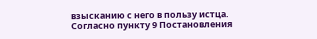взысканию с него в пользу истца. Согласно пункту 9 Постановления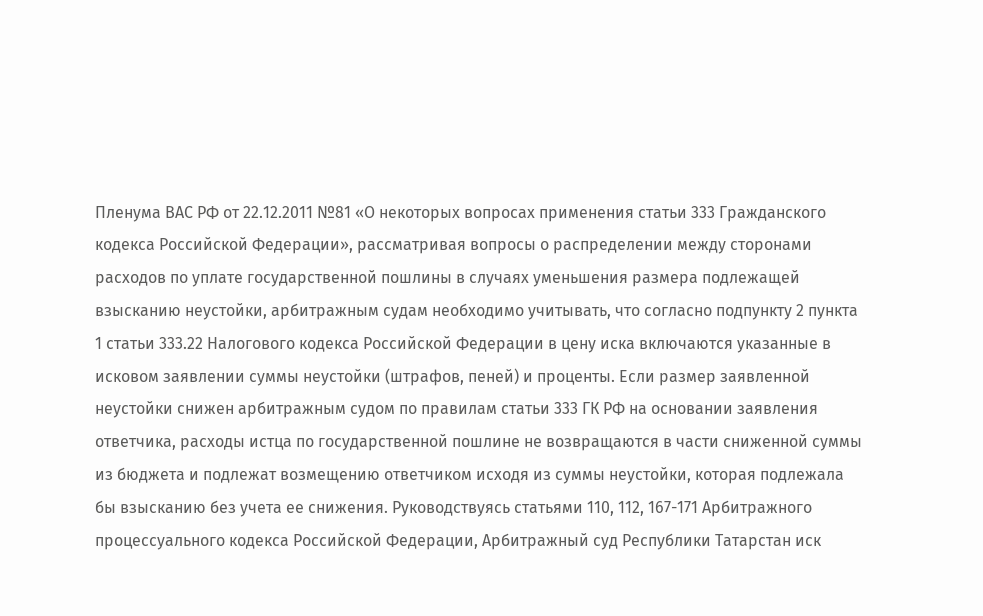Пленума ВАС РФ от 22.12.2011 №81 «О некоторых вопросах применения статьи 333 Гражданского кодекса Российской Федерации», рассматривая вопросы о распределении между сторонами расходов по уплате государственной пошлины в случаях уменьшения размера подлежащей взысканию неустойки, арбитражным судам необходимо учитывать, что согласно подпункту 2 пункта 1 статьи 333.22 Налогового кодекса Российской Федерации в цену иска включаются указанные в исковом заявлении суммы неустойки (штрафов, пеней) и проценты. Если размер заявленной неустойки снижен арбитражным судом по правилам статьи 333 ГК РФ на основании заявления ответчика, расходы истца по государственной пошлине не возвращаются в части сниженной суммы из бюджета и подлежат возмещению ответчиком исходя из суммы неустойки, которая подлежала бы взысканию без учета ее снижения. Руководствуясь статьями 110, 112, 167-171 Арбитражного процессуального кодекса Российской Федерации, Арбитражный суд Республики Татарстан иск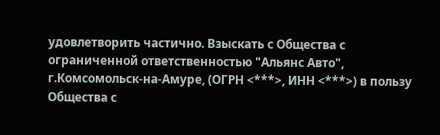удовлетворить частично. Взыскать с Общества с ограниченной ответственностью "Альянс Авто", г.Комсомольск-на-Амуре, (ОГРН <***>, ИНН <***>) в пользу Общества с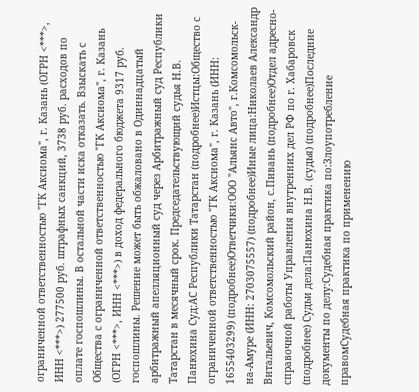ограниченной ответственностью "ГК Аксиома", г. Казань (ОГРН <***>, ИНН <***>) 277500 руб. штрафных санкций, 3738 руб. расходов по оплате госпошлины. В остальной части иска отказать. Взыскать с Общества с ограниченной ответственностью "ГК Аксиома", г. Казань (ОГРН <***>, ИНН <***>) в доход федерального бюджета 9317 руб. госпошлины. Решение может быть обжаловано в Одиннадцатый арбитражный апелляционный суд через Арбитражный суд Республики Татарстан в месячный срок. Председательствующий судья Н.В. Панюхина Суд:АС Республики Татарстан (подробнее)Истцы:Общество с ограниченной ответственностью "ГК Аксиома", г. Казань (ИНН: 1655403299) (подробнее)Ответчики:ООО "Альянс Авто", г.Комсомольск-на-Амуре (ИНН: 2703075557) (подробнее)Иные лица:Николаев Александр Витальевич, Комсомольский район, с.Пивань (подробнее)Отдел адресно-справочной работы Управления внутренних дел РФ по г. Хабаровск (подробнее) Судьи дела:Панюхина Н.В. (судья) (подробнее)Последние документы по делу:Судебная практика по:Злоупотребление правомСудебная практика по применению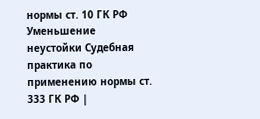нормы ст. 10 ГК РФ Уменьшение неустойки Судебная практика по применению нормы ст. 333 ГК РФ |